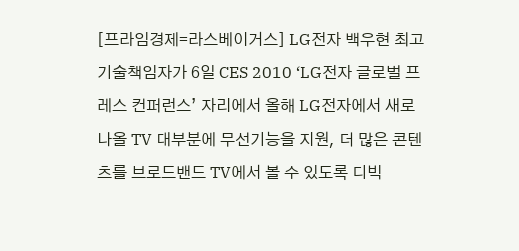[프라임경제=라스베이거스] LG전자 백우현 최고기술책임자가 6일 CES 2010 ‘LG전자 글로벌 프레스 컨퍼런스’ 자리에서 올해 LG전자에서 새로 나올 TV 대부분에 무선기능을 지원, 더 많은 콘텐츠를 브로드밴드 TV에서 볼 수 있도록 디빅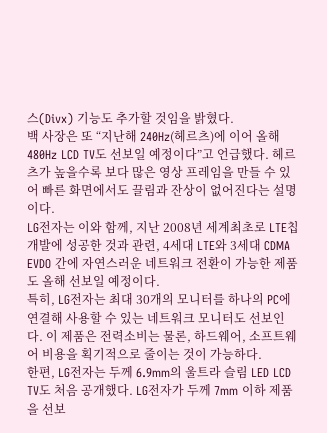스(Divx) 기능도 추가할 것임을 밝혔다.
백 사장은 또 “지난해 240Hz(헤르츠)에 이어 올해 480Hz LCD TV도 선보일 예정이다”고 언급했다. 헤르츠가 높을수록 보다 많은 영상 프레임을 만들 수 있어 빠른 화면에서도 끌림과 잔상이 없어진다는 설명이다.
LG전자는 이와 함께, 지난 2008년 세계최초로 LTE칩 개발에 성공한 것과 관련, 4세대 LTE와 3세대 CDMA EVDO 간에 자연스러운 네트워크 전환이 가능한 제품도 올해 선보일 예정이다.
특히, LG전자는 최대 30개의 모니터를 하나의 PC에 연결해 사용할 수 있는 네트워크 모니터도 선보인다. 이 제품은 전력소비는 물론, 하드웨어, 소프트웨어 비용을 획기적으로 줄이는 것이 가능하다.
한편, LG전자는 두께 6.9mm의 울트라 슬림 LED LCD TV도 처음 공개했다. LG전자가 두께 7mm 이하 제품을 선보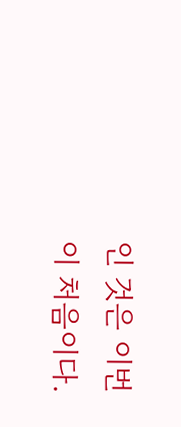인 것은 이번이 처음이다.